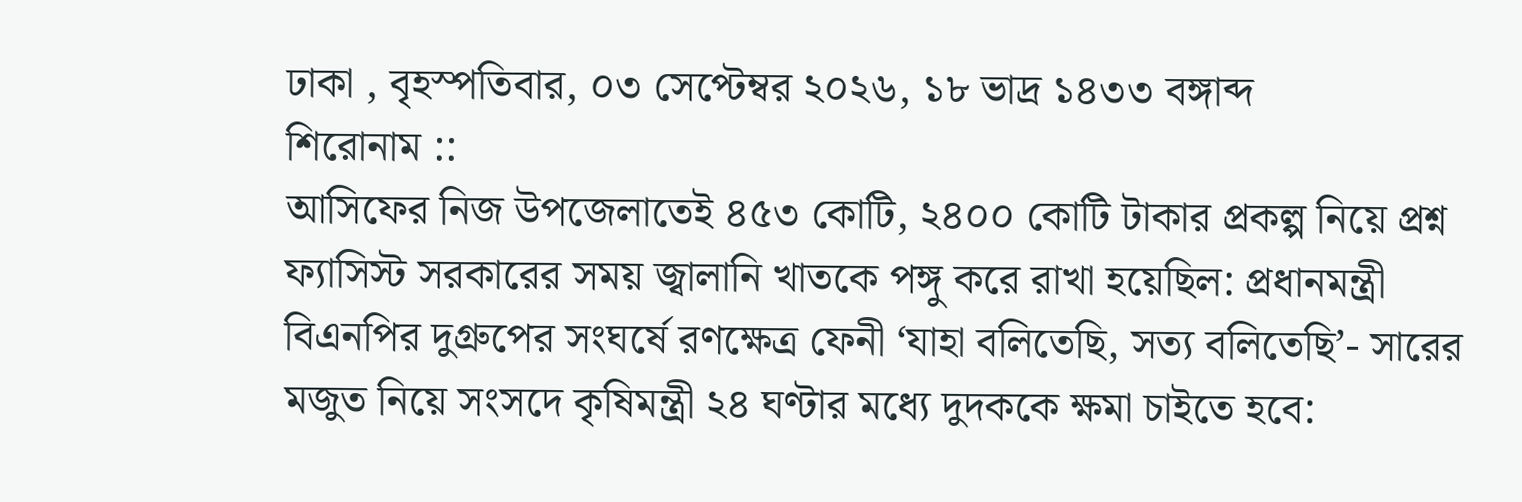ঢাকা , বৃহস্পতিবার, ০৩ সেপ্টেম্বর ২০২৬, ১৮ ভাদ্র ১৪৩৩ বঙ্গাব্দ
শিরোনাম ::
আসিফের নিজ উপজেলাতেই ৪৫৩ কোটি, ২৪০০ কোটি টাকার প্রকল্প নিয়ে প্রশ্ন ফ্যাসিস্ট সরকারের সময় জ্বালানি খাতকে পঙ্গু করে রাখা হয়েছিল: প্রধানমন্ত্রী বিএনপির দুগ্রুপের সংঘর্ষে রণক্ষেত্র ফেনী ‘যাহা বলিতেছি, সত্য বলিতেছি’- সারের মজুত নিয়ে সংসদে কৃষিমন্ত্রী ২৪ ঘণ্টার মধ্যে দুদককে ক্ষমা চাইতে হবে: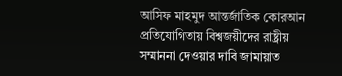আসিফ মাহমুদ আন্তর্জাতিক কোরআন প্রতিযোগিতায় বিশ্বজয়ীদের রাষ্ট্রীয় সম্মাননা দেওয়ার দাবি জামায়াত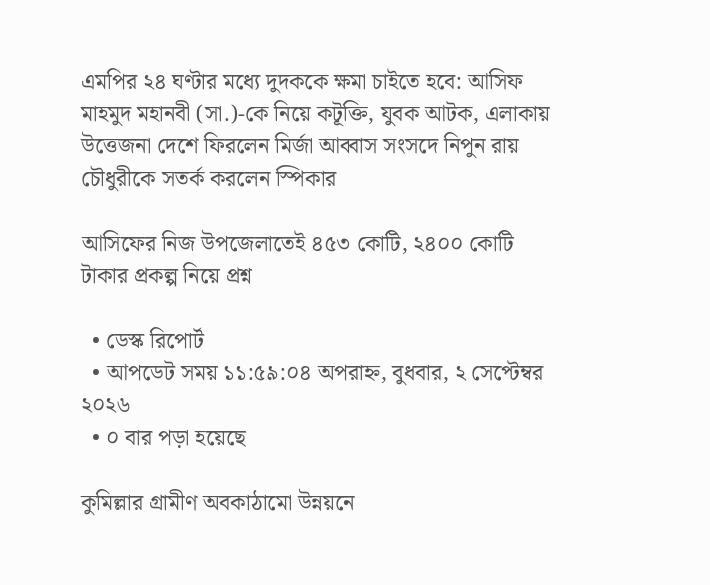এমপির ২৪ ঘণ্টার মধ্যে দুদককে ক্ষমা চাইতে হবে: আসিফ মাহমুদ মহানবী (সা.)-কে নিয়ে কটূক্তি, যুবক আটক, এলাকায় উত্তেজনা দেশে ফিরলেন মির্জা আব্বাস সংসদে নিপুন রায় চৌধুরীকে সতর্ক করলেন স্পিকার

আসিফের নিজ উপজেলাতেই ৪৫৩ কোটি, ২৪০০ কোটি টাকার প্রকল্প নিয়ে প্রশ্ন

  • ডেস্ক রিপোর্ট
  • আপডেট সময় ১১:৫৯:০৪ অপরাহ্ন, বুধবার, ২ সেপ্টেম্বর ২০২৬
  • ০ বার পড়া হয়েছে

কুমিল্লার গ্রামীণ অবকাঠামো উন্নয়নে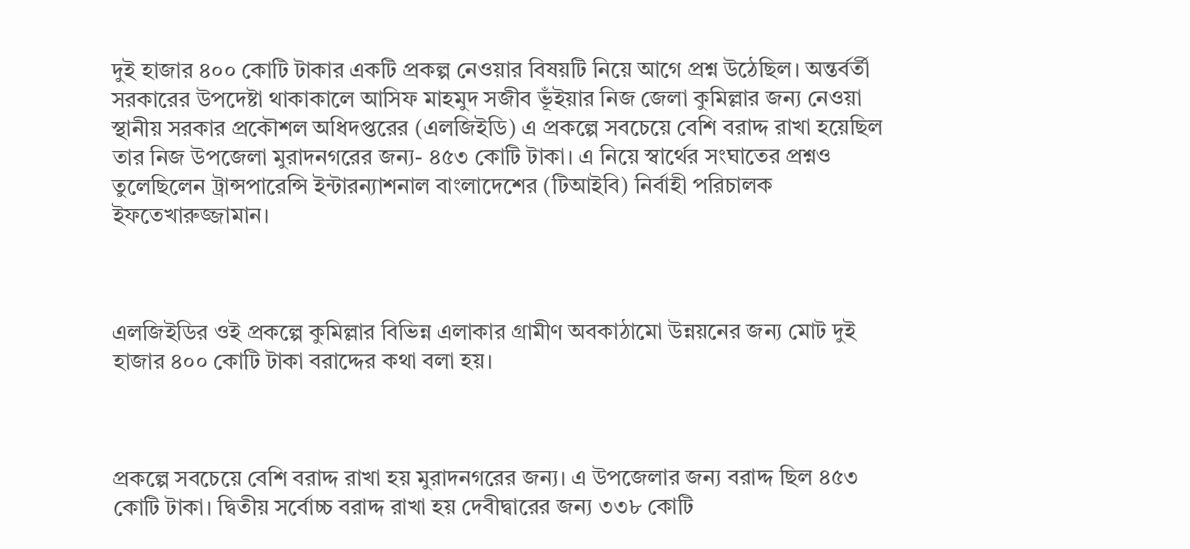দুই হাজার ৪০০ কোটি টাকার একটি প্রকল্প নেওয়ার বিষয়টি নিয়ে আগে প্রশ্ন উঠেছিল। অন্তর্বর্তী সরকারের উপদেষ্টা থাকাকালে আসিফ মাহমুদ সজীব ভূঁইয়ার নিজ জেলা কুমিল্লার জন্য নেওয়া স্থানীয় সরকার প্রকৌশল অধিদপ্তরের (এলজিইডি) এ প্রকল্পে সবচেয়ে বেশি বরাদ্দ রাখা হয়েছিল তার নিজ উপজেলা মুরাদনগরের জন্য- ৪৫৩ কোটি টাকা। এ নিয়ে স্বার্থের সংঘাতের প্রশ্নও তুলেছিলেন ট্রান্সপারেন্সি ইন্টারন্যাশনাল বাংলাদেশের (টিআইবি) নির্বাহী পরিচালক ইফতেখারুজ্জামান।



এলজিইডির ওই প্রকল্পে কুমিল্লার বিভিন্ন এলাকার গ্রামীণ অবকাঠামো উন্নয়নের জন্য মোট দুই হাজার ৪০০ কোটি টাকা বরাদ্দের কথা বলা হয়।



প্রকল্পে সবচেয়ে বেশি বরাদ্দ রাখা হয় মুরাদনগরের জন্য। এ উপজেলার জন্য বরাদ্দ ছিল ৪৫৩ কোটি টাকা। দ্বিতীয় সর্বোচ্চ বরাদ্দ রাখা হয় দেবীদ্বারের জন্য ৩৩৮ কোটি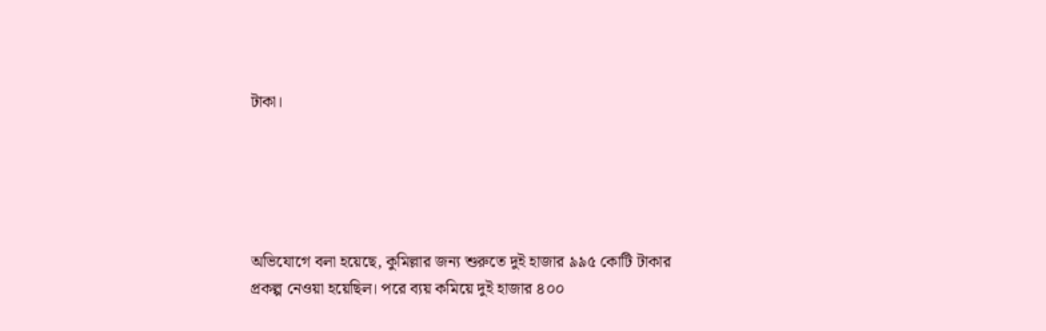টাকা।





অভিযোগে বলা হয়েছে, কুমিল্লার জন্য শুরুতে দুই হাজার ৯৯৫ কোটি টাকার প্রকল্প নেওয়া হয়েছিল। পরে ব্যয় কমিয়ে দুই হাজার ৪০০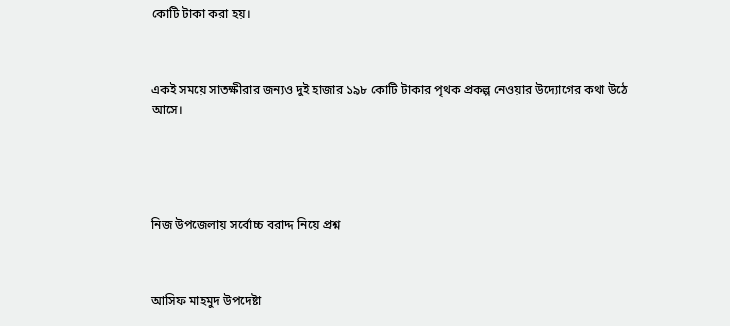কোটি টাকা করা হয়।



একই সময়ে সাতক্ষীরার জন্যও দুই হাজার ১৯৮ কোটি টাকার পৃথক প্রকল্প নেওয়ার উদ্যোগের কথা উঠে আসে।





নিজ উপজেলায় সর্বোচ্চ বরাদ্দ নিয়ে প্রশ্ন



আসিফ মাহমুদ উপদেষ্টা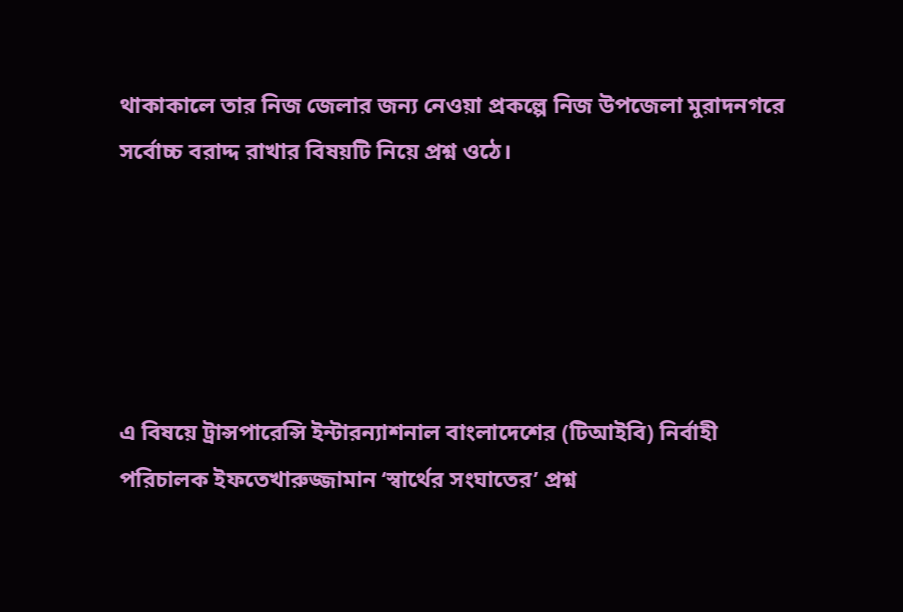থাকাকালে তার নিজ জেলার জন্য নেওয়া প্রকল্পে নিজ উপজেলা মুরাদনগরে সর্বোচ্চ বরাদ্দ রাখার বিষয়টি নিয়ে প্রশ্ন ওঠে।





এ বিষয়ে ট্রান্সপারেন্সি ইন্টারন্যাশনাল বাংলাদেশের (টিআইবি) নির্বাহী পরিচালক ইফতেখারুজ্জামান ‘স্বার্থের সংঘাতের’ প্রশ্ন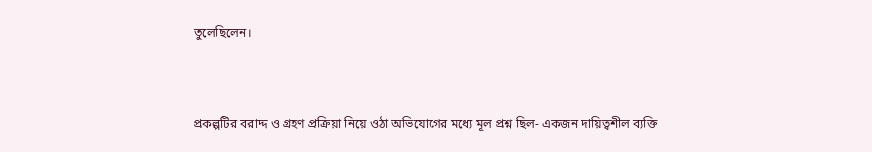তুলেছিলেন।



প্রকল্পটির বরাদ্দ ও গ্রহণ প্রক্রিয়া নিয়ে ওঠা অভিযোগের মধ্যে মূল প্রশ্ন ছিল- একজন দায়িত্বশীল ব্যক্তি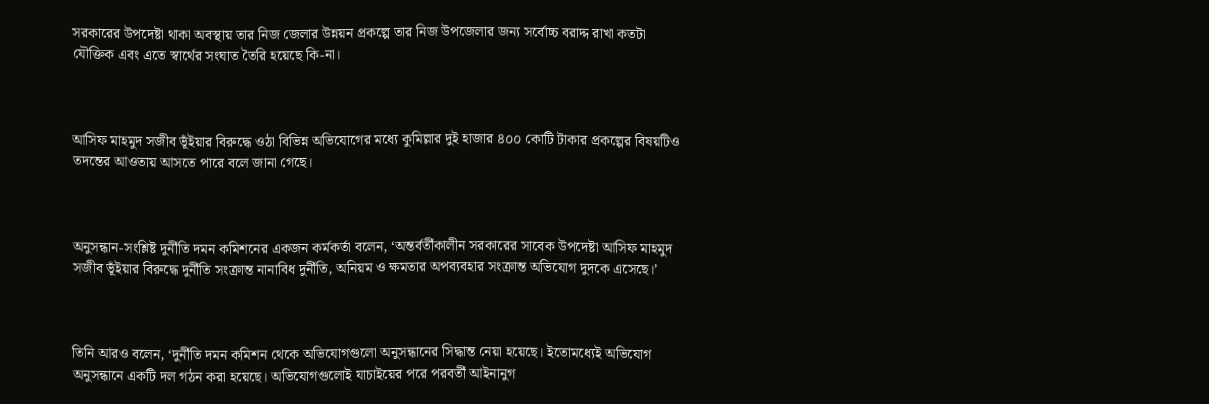সরকারের উপদেষ্টা থাকা অবস্থায় তার নিজ জেলার উন্নয়ন প্রকল্পে তার নিজ উপজেলার জন্য সর্বোচ্চ বরাদ্দ রাখা কতটা যৌক্তিক এবং এতে স্বার্থের সংঘাত তৈরি হয়েছে কি-না।



আসিফ মাহমুদ সজীব ভূঁইয়ার বিরুদ্ধে ওঠা বিভিন্ন অভিযোগের মধ্যে কুমিল্লার দুই হাজার ৪০০ কোটি টাকার প্রকল্পের বিষয়টিও তদন্তের আওতায় আসতে পারে বলে জানা গেছে।



অনুসন্ধান-সংশ্লিষ্ট দুর্নীতি দমন কমিশনের একজন কর্মকর্তা বলেন, ‘অন্তর্বর্তীকালীন সরকারের সাবেক উপদেষ্টা আসিফ মাহমুদ সজীব ভূঁইয়ার বিরুদ্ধে দুর্নীতি সংক্রান্ত নানাবিধ দুর্নীতি, অনিয়ম ও ক্ষমতার অপব্যবহার সংক্রান্ত অভিযোগ দুদকে এসেছে।’



তিনি আরও বলেন, ‘দুর্নীতি দমন কমিশন থেকে অভিযোগগুলো অনুসন্ধানের সিদ্ধান্ত নেয়া হয়েছে। ইতোমধ্যেই অভিযোগ অনুসন্ধানে একটি দল গঠন করা হয়েছে। অভিযোগগুলোই যাচাইয়ের পরে পরবর্তী আইনানুগ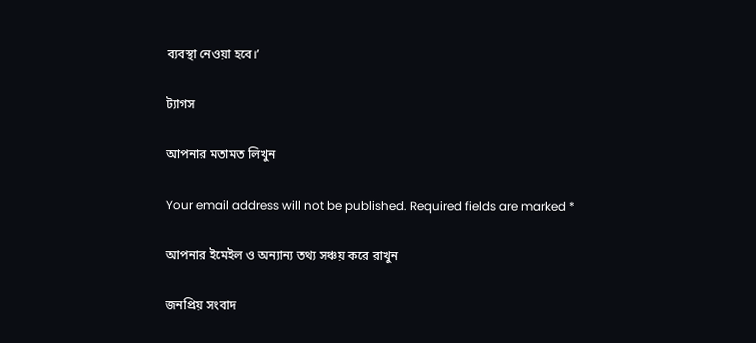ব্যবস্থা নেওয়া হবে।’

ট্যাগস

আপনার মতামত লিখুন

Your email address will not be published. Required fields are marked *

আপনার ইমেইল ও অন্যান্য তথ্য সঞ্চয় করে রাখুন

জনপ্রিয় সংবাদ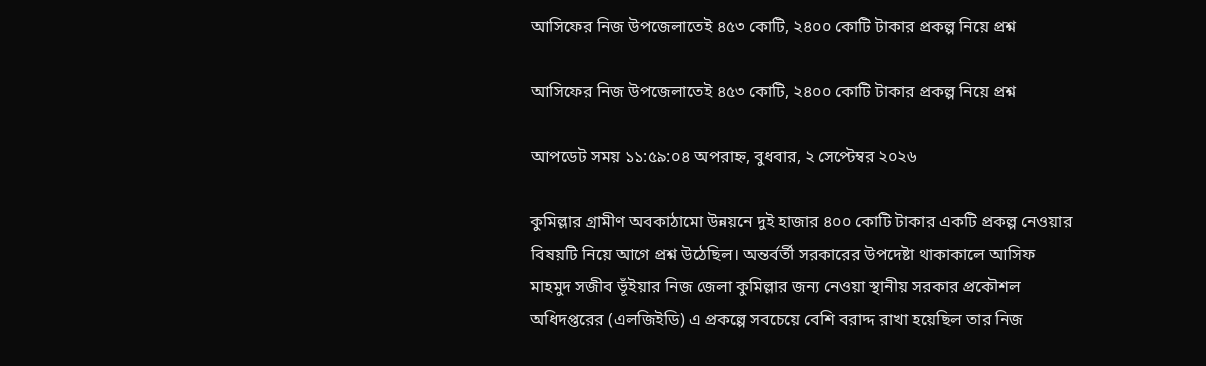আসিফের নিজ উপজেলাতেই ৪৫৩ কোটি, ২৪০০ কোটি টাকার প্রকল্প নিয়ে প্রশ্ন

আসিফের নিজ উপজেলাতেই ৪৫৩ কোটি, ২৪০০ কোটি টাকার প্রকল্প নিয়ে প্রশ্ন

আপডেট সময় ১১:৫৯:০৪ অপরাহ্ন, বুধবার, ২ সেপ্টেম্বর ২০২৬

কুমিল্লার গ্রামীণ অবকাঠামো উন্নয়নে দুই হাজার ৪০০ কোটি টাকার একটি প্রকল্প নেওয়ার বিষয়টি নিয়ে আগে প্রশ্ন উঠেছিল। অন্তর্বর্তী সরকারের উপদেষ্টা থাকাকালে আসিফ মাহমুদ সজীব ভূঁইয়ার নিজ জেলা কুমিল্লার জন্য নেওয়া স্থানীয় সরকার প্রকৌশল অধিদপ্তরের (এলজিইডি) এ প্রকল্পে সবচেয়ে বেশি বরাদ্দ রাখা হয়েছিল তার নিজ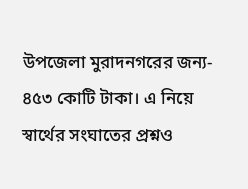উপজেলা মুরাদনগরের জন্য- ৪৫৩ কোটি টাকা। এ নিয়ে স্বার্থের সংঘাতের প্রশ্নও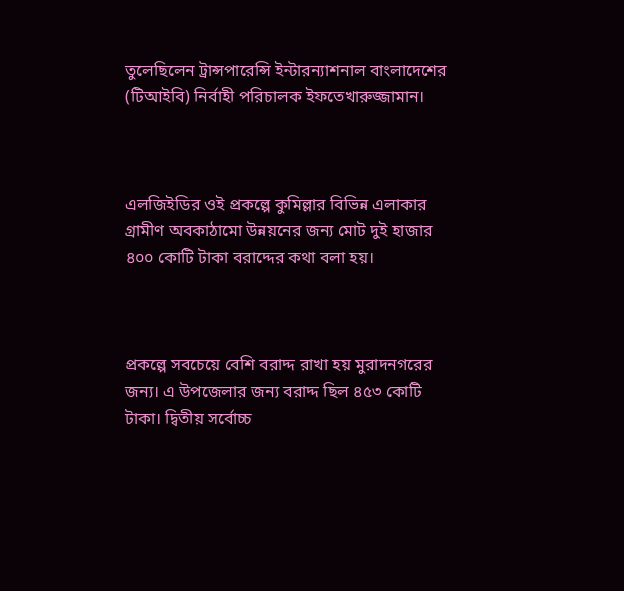তুলেছিলেন ট্রান্সপারেন্সি ইন্টারন্যাশনাল বাংলাদেশের (টিআইবি) নির্বাহী পরিচালক ইফতেখারুজ্জামান।



এলজিইডির ওই প্রকল্পে কুমিল্লার বিভিন্ন এলাকার গ্রামীণ অবকাঠামো উন্নয়নের জন্য মোট দুই হাজার ৪০০ কোটি টাকা বরাদ্দের কথা বলা হয়।



প্রকল্পে সবচেয়ে বেশি বরাদ্দ রাখা হয় মুরাদনগরের জন্য। এ উপজেলার জন্য বরাদ্দ ছিল ৪৫৩ কোটি টাকা। দ্বিতীয় সর্বোচ্চ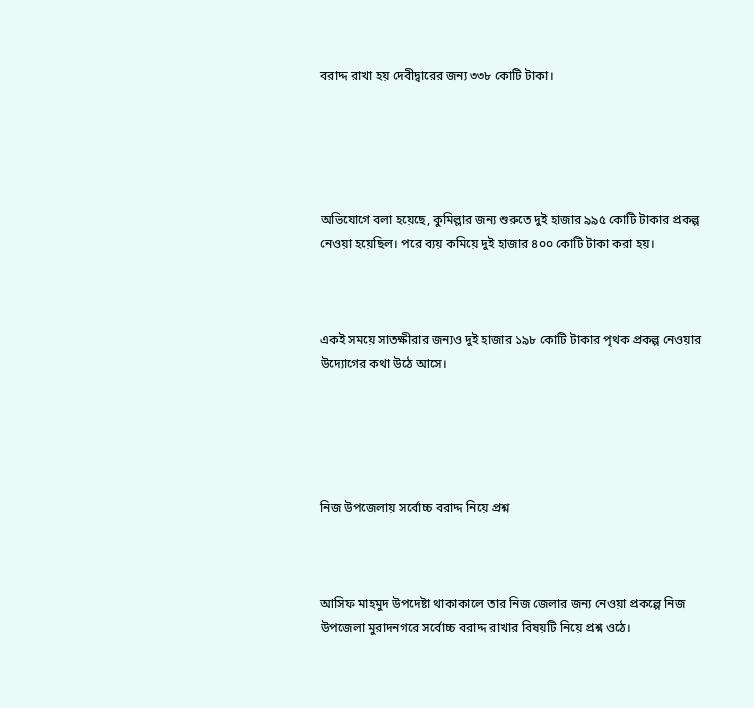বরাদ্দ রাখা হয় দেবীদ্বারের জন্য ৩৩৮ কোটি টাকা।





অভিযোগে বলা হয়েছে, কুমিল্লার জন্য শুরুতে দুই হাজার ৯৯৫ কোটি টাকার প্রকল্প নেওয়া হয়েছিল। পরে ব্যয় কমিয়ে দুই হাজার ৪০০ কোটি টাকা করা হয়।



একই সময়ে সাতক্ষীরার জন্যও দুই হাজার ১৯৮ কোটি টাকার পৃথক প্রকল্প নেওয়ার উদ্যোগের কথা উঠে আসে।





নিজ উপজেলায় সর্বোচ্চ বরাদ্দ নিয়ে প্রশ্ন



আসিফ মাহমুদ উপদেষ্টা থাকাকালে তার নিজ জেলার জন্য নেওয়া প্রকল্পে নিজ উপজেলা মুরাদনগরে সর্বোচ্চ বরাদ্দ রাখার বিষয়টি নিয়ে প্রশ্ন ওঠে।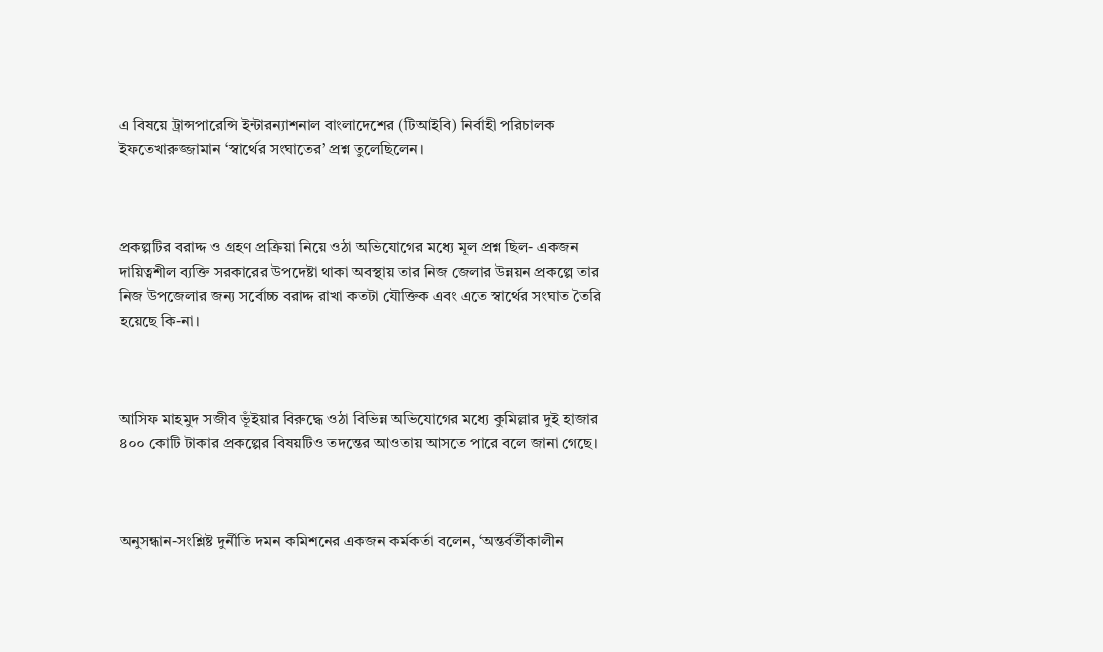এ বিষয়ে ট্রান্সপারেন্সি ইন্টারন্যাশনাল বাংলাদেশের (টিআইবি) নির্বাহী পরিচালক ইফতেখারুজ্জামান ‘স্বার্থের সংঘাতের’ প্রশ্ন তুলেছিলেন।



প্রকল্পটির বরাদ্দ ও গ্রহণ প্রক্রিয়া নিয়ে ওঠা অভিযোগের মধ্যে মূল প্রশ্ন ছিল- একজন দায়িত্বশীল ব্যক্তি সরকারের উপদেষ্টা থাকা অবস্থায় তার নিজ জেলার উন্নয়ন প্রকল্পে তার নিজ উপজেলার জন্য সর্বোচ্চ বরাদ্দ রাখা কতটা যৌক্তিক এবং এতে স্বার্থের সংঘাত তৈরি হয়েছে কি-না।



আসিফ মাহমুদ সজীব ভূঁইয়ার বিরুদ্ধে ওঠা বিভিন্ন অভিযোগের মধ্যে কুমিল্লার দুই হাজার ৪০০ কোটি টাকার প্রকল্পের বিষয়টিও তদন্তের আওতায় আসতে পারে বলে জানা গেছে।



অনুসন্ধান-সংশ্লিষ্ট দুর্নীতি দমন কমিশনের একজন কর্মকর্তা বলেন, ‘অন্তর্বর্তীকালীন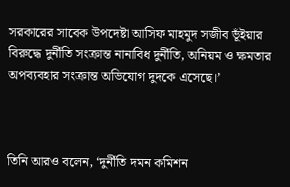সরকারের সাবেক উপদেষ্টা আসিফ মাহমুদ সজীব ভূঁইয়ার বিরুদ্ধে দুর্নীতি সংক্রান্ত নানাবিধ দুর্নীতি, অনিয়ম ও ক্ষমতার অপব্যবহার সংক্রান্ত অভিযোগ দুদকে এসেছে।’



তিনি আরও বলেন, ‘দুর্নীতি দমন কমিশন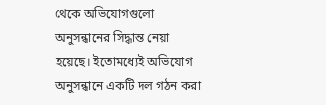থেকে অভিযোগগুলো অনুসন্ধানের সিদ্ধান্ত নেয়া হয়েছে। ইতোমধ্যেই অভিযোগ অনুসন্ধানে একটি দল গঠন করা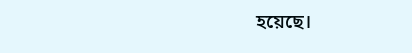হয়েছে।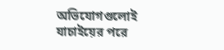অভিযোগগুলোই যাচাইয়ের পরে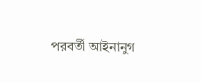পরবর্তী আইনানুগ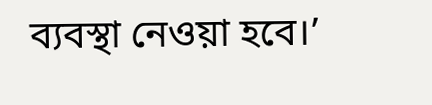ব্যবস্থা নেওয়া হবে।’